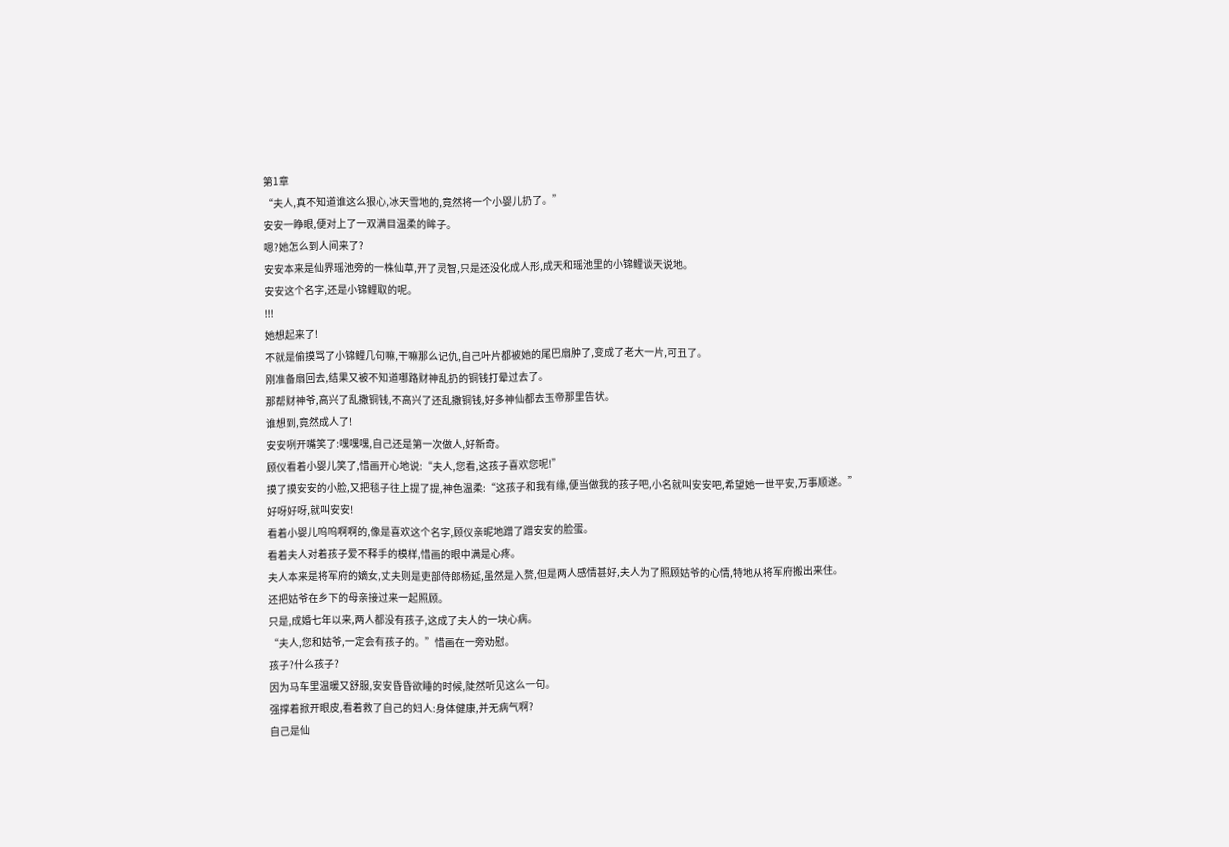第1章
“夫人,真不知道谁这么狠心,冰天雪地的,竟然将一个小婴儿扔了。”
安安一睁眼,便对上了一双满目温柔的眸子。
嗯?她怎么到人间来了?
安安本来是仙界瑶池旁的一株仙草,开了灵智,只是还没化成人形,成天和瑶池里的小锦鲤谈天说地。
安安这个名字,还是小锦鲤取的呢。
!!!
她想起来了!
不就是偷摸骂了小锦鲤几句嘛,干嘛那么记仇,自己叶片都被她的尾巴扇肿了,变成了老大一片,可丑了。
刚准备扇回去,结果又被不知道哪路财神乱扔的铜钱打晕过去了。
那帮财神爷,高兴了乱撒铜钱,不高兴了还乱撒铜钱,好多神仙都去玉帝那里告状。
谁想到,竟然成人了!
安安咧开嘴笑了:嘿嘿嘿,自己还是第一次做人,好新奇。
顾仪看着小婴儿笑了,惜画开心地说:“夫人,您看,这孩子喜欢您呢!”
摸了摸安安的小脸,又把毯子往上提了提,神色温柔:“这孩子和我有缘,便当做我的孩子吧,小名就叫安安吧,希望她一世平安,万事顺遂。”
好呀好呀,就叫安安!
看着小婴儿呜呜啊啊的,像是喜欢这个名字,顾仪亲昵地蹭了蹭安安的脸蛋。
看着夫人对着孩子爱不释手的模样,惜画的眼中满是心疼。
夫人本来是将军府的嫡女,丈夫则是吏部侍郎杨延,虽然是入赘,但是两人感情甚好,夫人为了照顾姑爷的心情,特地从将军府搬出来住。
还把姑爷在乡下的母亲接过来一起照顾。
只是,成婚七年以来,两人都没有孩子,这成了夫人的一块心病。
“夫人,您和姑爷,一定会有孩子的。”惜画在一旁劝慰。
孩子?什么孩子?
因为马车里温暖又舒服,安安昏昏欲睡的时候,陡然听见这么一句。
强撑着掀开眼皮,看着救了自己的妇人:身体健康,并无病气啊?
自己是仙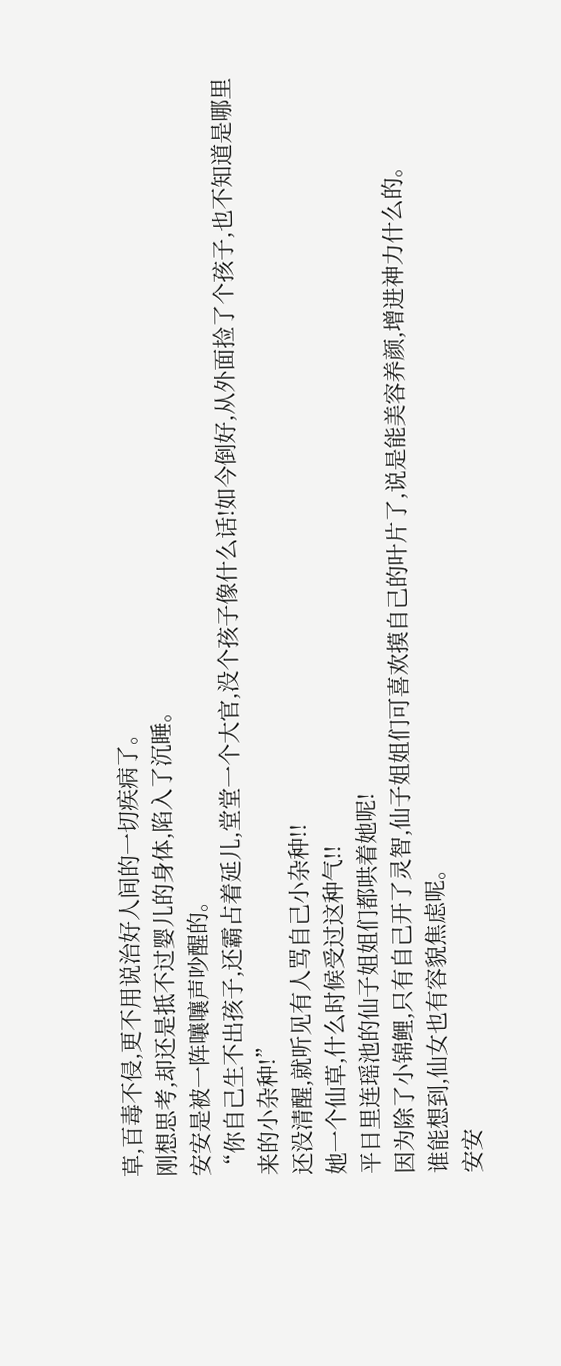草,百毒不侵,更不用说治好人间的一切疾病了。
刚想思考,却还是抵不过婴儿的身体,陷入了沉睡。
安安是被一阵嚷嚷声吵醒的。
“你自己生不出孩子,还霸占着延儿,堂堂一个大官,没个孩子像什么话!如今倒好,从外面捡了个孩子,也不知道是哪里来的小杂种!”
还没清醒,就听见有人骂自己小杂种!!
她一个仙草,什么时候受过这种气!!
平日里连瑶池的仙子姐姐们都哄着她呢!
因为除了小锦鲤,只有自己开了灵智,仙子姐姐们可喜欢摸自己的叶片了,说是能美容养颜,增进神力什么的。
谁能想到,仙女也有容貌焦虑呢。
安安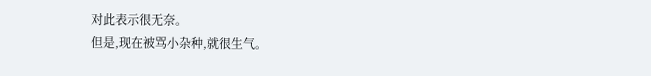对此表示很无奈。
但是,现在被骂小杂种,就很生气。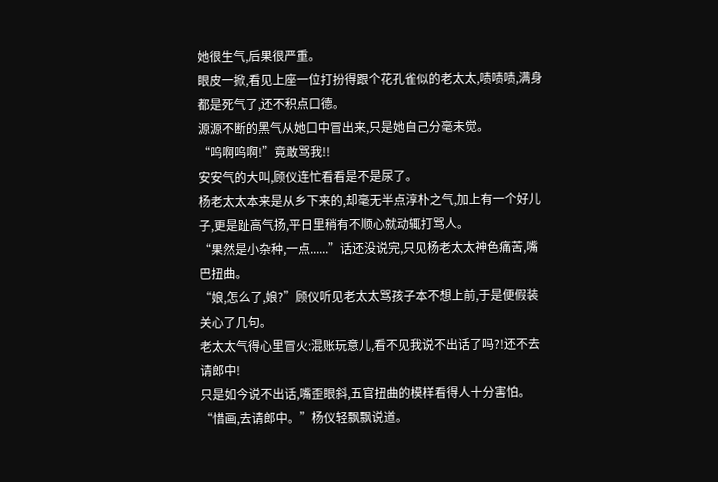她很生气,后果很严重。
眼皮一掀,看见上座一位打扮得跟个花孔雀似的老太太,啧啧啧,满身都是死气了,还不积点口德。
源源不断的黑气从她口中冒出来,只是她自己分毫未觉。
“呜啊呜啊!”竟敢骂我!!
安安气的大叫,顾仪连忙看看是不是尿了。
杨老太太本来是从乡下来的,却毫无半点淳朴之气,加上有一个好儿子,更是趾高气扬,平日里稍有不顺心就动辄打骂人。
“果然是小杂种,一点......”话还没说完,只见杨老太太神色痛苦,嘴巴扭曲。
“娘,怎么了,娘?”顾仪听见老太太骂孩子本不想上前,于是便假装关心了几句。
老太太气得心里冒火:混账玩意儿,看不见我说不出话了吗?!还不去请郎中!
只是如今说不出话,嘴歪眼斜,五官扭曲的模样看得人十分害怕。
“惜画,去请郎中。”杨仪轻飘飘说道。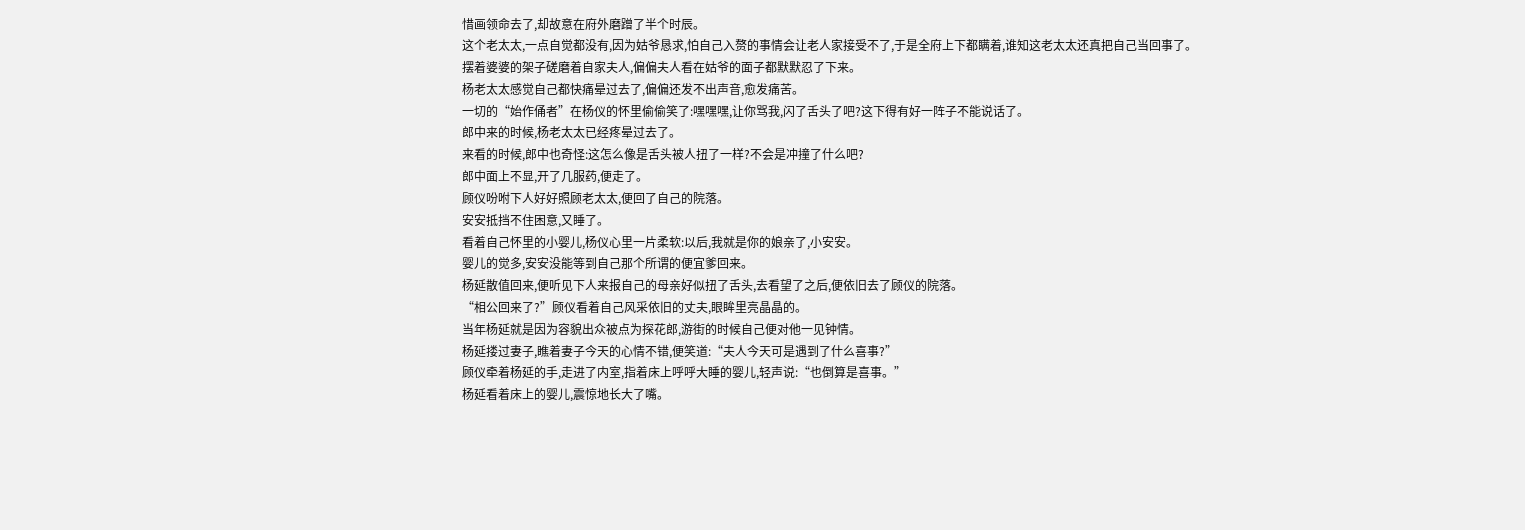惜画领命去了,却故意在府外磨蹭了半个时辰。
这个老太太,一点自觉都没有,因为姑爷恳求,怕自己入赘的事情会让老人家接受不了,于是全府上下都瞒着,谁知这老太太还真把自己当回事了。
摆着婆婆的架子磋磨着自家夫人,偏偏夫人看在姑爷的面子都默默忍了下来。
杨老太太感觉自己都快痛晕过去了,偏偏还发不出声音,愈发痛苦。
一切的“始作俑者”在杨仪的怀里偷偷笑了:嘿嘿嘿,让你骂我,闪了舌头了吧?这下得有好一阵子不能说话了。
郎中来的时候,杨老太太已经疼晕过去了。
来看的时候,郎中也奇怪:这怎么像是舌头被人扭了一样?不会是冲撞了什么吧?
郎中面上不显,开了几服药,便走了。
顾仪吩咐下人好好照顾老太太,便回了自己的院落。
安安抵挡不住困意,又睡了。
看着自己怀里的小婴儿,杨仪心里一片柔软:以后,我就是你的娘亲了,小安安。
婴儿的觉多,安安没能等到自己那个所谓的便宜爹回来。
杨延散值回来,便听见下人来报自己的母亲好似扭了舌头,去看望了之后,便依旧去了顾仪的院落。
“相公回来了?”顾仪看着自己风采依旧的丈夫,眼眸里亮晶晶的。
当年杨延就是因为容貌出众被点为探花郎,游街的时候自己便对他一见钟情。
杨延搂过妻子,瞧着妻子今天的心情不错,便笑道:“夫人今天可是遇到了什么喜事?”
顾仪牵着杨延的手,走进了内室,指着床上呼呼大睡的婴儿,轻声说:“也倒算是喜事。”
杨延看着床上的婴儿,震惊地长大了嘴。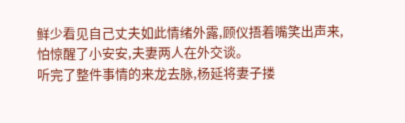鲜少看见自己丈夫如此情绪外露,顾仪捂着嘴笑出声来,怕惊醒了小安安,夫妻两人在外交谈。
听完了整件事情的来龙去脉,杨延将妻子搂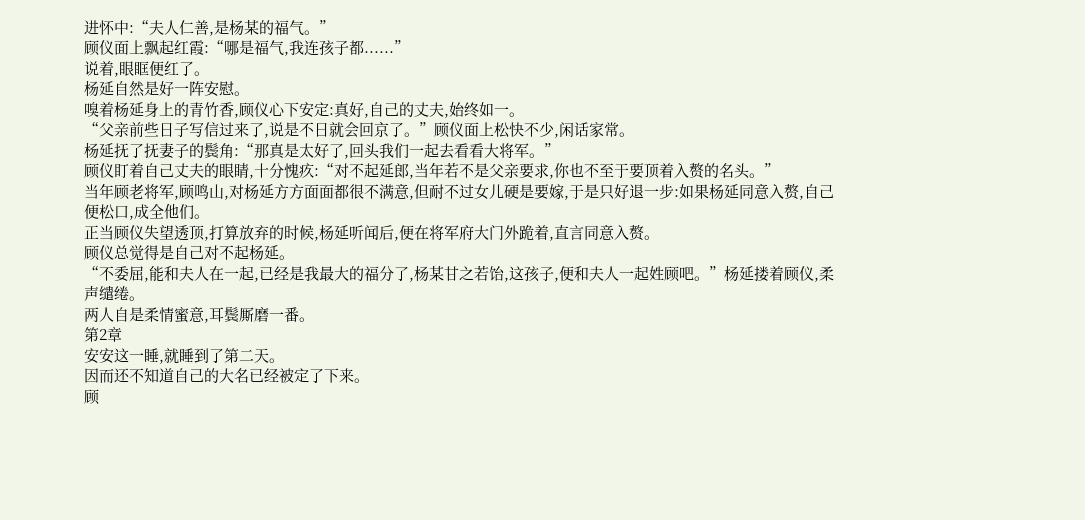进怀中:“夫人仁善,是杨某的福气。”
顾仪面上飘起红霞:“哪是福气,我连孩子都......”
说着,眼眶便红了。
杨延自然是好一阵安慰。
嗅着杨延身上的青竹香,顾仪心下安定:真好,自己的丈夫,始终如一。
“父亲前些日子写信过来了,说是不日就会回京了。”顾仪面上松快不少,闲话家常。
杨延抚了抚妻子的鬓角:“那真是太好了,回头我们一起去看看大将军。”
顾仪盯着自己丈夫的眼睛,十分愧疚:“对不起延郎,当年若不是父亲要求,你也不至于要顶着入赘的名头。”
当年顾老将军,顾鸣山,对杨延方方面面都很不满意,但耐不过女儿硬是要嫁,于是只好退一步:如果杨延同意入赘,自己便松口,成全他们。
正当顾仪失望透顶,打算放弃的时候,杨延听闻后,便在将军府大门外跪着,直言同意入赘。
顾仪总觉得是自己对不起杨延。
“不委屈,能和夫人在一起,已经是我最大的福分了,杨某甘之若饴,这孩子,便和夫人一起姓顾吧。”杨延搂着顾仪,柔声缱绻。
两人自是柔情蜜意,耳鬓厮磨一番。
第2章
安安这一睡,就睡到了第二天。
因而还不知道自己的大名已经被定了下来。
顾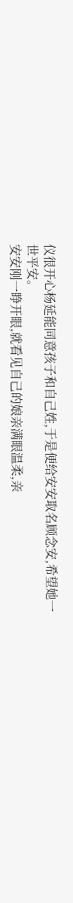仪很开心杨延能同意孩子和自己姓,于是便给安安取名顾念安,希望她一世平安。
安安刚一睁开眼,就看见自己的娘亲满眼温柔,亲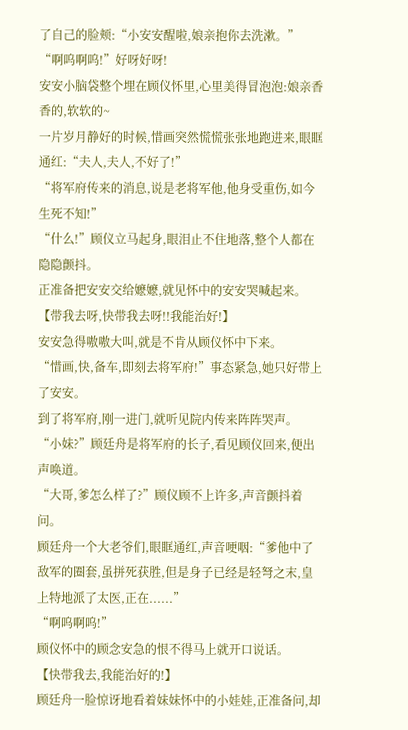了自己的脸颊:“小安安醒啦,娘亲抱你去洗漱。”
“啊呜啊呜!”好呀好呀!
安安小脑袋整个埋在顾仪怀里,心里美得冒泡泡:娘亲香香的,软软的~
一片岁月静好的时候,惜画突然慌慌张张地跑进来,眼眶通红:“夫人,夫人,不好了!”
“将军府传来的消息,说是老将军他,他身受重伤,如今生死不知!”
“什么!”顾仪立马起身,眼泪止不住地落,整个人都在隐隐颤抖。
正准备把安安交给嬷嬷,就见怀中的安安哭喊起来。
【带我去呀,快带我去呀!!我能治好!】
安安急得嗷嗷大叫,就是不肯从顾仪怀中下来。
“惜画,快,备车,即刻去将军府!”事态紧急,她只好带上了安安。
到了将军府,刚一进门,就听见院内传来阵阵哭声。
“小妹?”顾廷舟是将军府的长子,看见顾仪回来,便出声唤道。
“大哥,爹怎么样了?”顾仪顾不上许多,声音颤抖着问。
顾廷舟一个大老爷们,眼眶通红,声音哽咽:“爹他中了敌军的圈套,虽拼死获胜,但是身子已经是轻弩之末,皇上特地派了太医,正在......”
“啊呜啊呜!”
顾仪怀中的顾念安急的恨不得马上就开口说话。
【快带我去,我能治好的!】
顾廷舟一脸惊讶地看着妹妹怀中的小娃娃,正准备问,却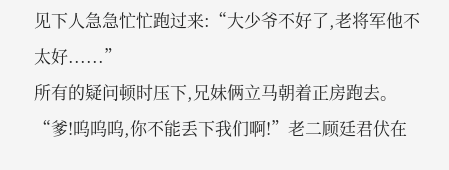见下人急急忙忙跑过来:“大少爷不好了,老将军他不太好......”
所有的疑问顿时压下,兄妹俩立马朝着正房跑去。
“爹!呜呜呜,你不能丢下我们啊!”老二顾廷君伏在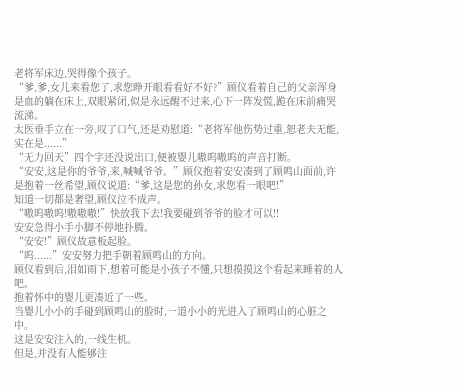老将军床边,哭得像个孩子。
“爹,爹,女儿来看您了,求您睁开眼看看好不好?”顾仪看着自己的父亲浑身是血的躺在床上,双眼紧闭,似是永远醒不过来,心下一阵发慌,跪在床前痛哭流涕。
太医垂手立在一旁,叹了口气,还是劝慰道:“老将军他伤势过重,恕老夫无能,实在是......”
“无力回天”四个字还没说出口,便被婴儿嗷呜嗷呜的声音打断。
“安安,这是你的爷爷,来,喊喊爷爷。”顾仪抱着安安凑到了顾鸣山面前,许是抱着一丝希望,顾仪说道:“爹,这是您的孙女,求您看一眼吧!”
知道一切都是奢望,顾仪泣不成声。
“嗷呜嗷呜!嗷嗷嗷!”快放我下去!我要碰到爷爷的脸才可以!!
安安急得小手小脚不停地扑腾。
“安安!”顾仪故意板起脸。
“呜......”安安努力把手朝着顾鸣山的方向。
顾仪看到后,泪如雨下,想着可能是小孩子不懂,只想摸摸这个看起来睡着的人吧。
抱着怀中的婴儿更凑近了一些。
当婴儿小小的手碰到顾鸣山的脸时,一道小小的光进入了顾鸣山的心脏之中。
这是安安注入的,一线生机。
但是,并没有人能够注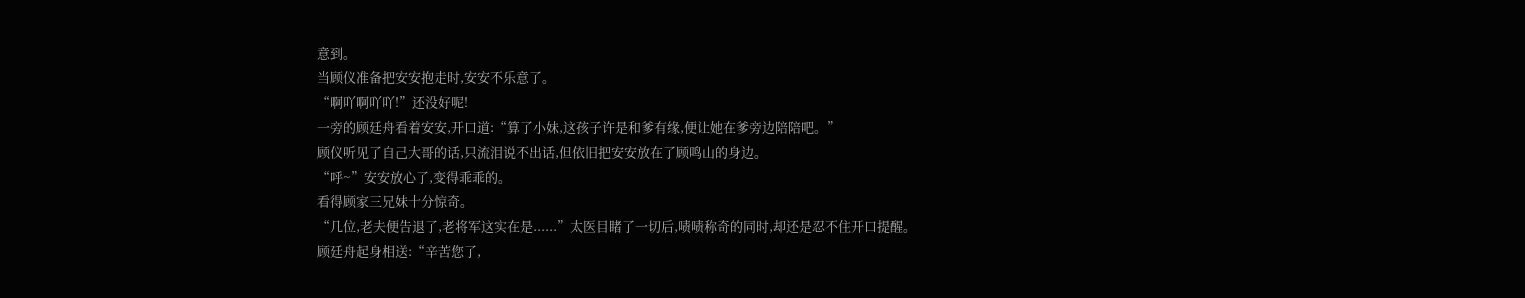意到。
当顾仪准备把安安抱走时,安安不乐意了。
“啊吖啊吖吖!”还没好呢!
一旁的顾廷舟看着安安,开口道:“算了小妹,这孩子许是和爹有缘,便让她在爹旁边陪陪吧。”
顾仪听见了自己大哥的话,只流泪说不出话,但依旧把安安放在了顾鸣山的身边。
“呼~”安安放心了,变得乖乖的。
看得顾家三兄妹十分惊奇。
“几位,老夫便告退了,老将军这实在是......”太医目睹了一切后,啧啧称奇的同时,却还是忍不住开口提醒。
顾廷舟起身相送:“辛苦您了,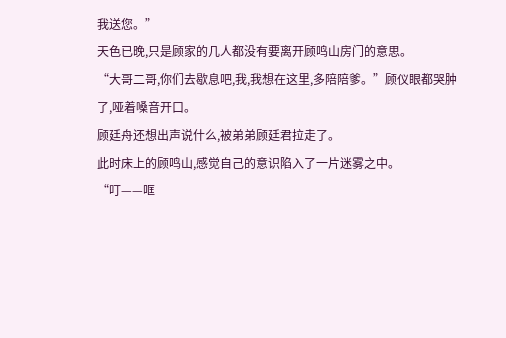我送您。”
天色已晚,只是顾家的几人都没有要离开顾鸣山房门的意思。
“大哥二哥,你们去歇息吧,我,我想在这里,多陪陪爹。”顾仪眼都哭肿了,哑着嗓音开口。
顾廷舟还想出声说什么,被弟弟顾廷君拉走了。
此时床上的顾鸣山,感觉自己的意识陷入了一片迷雾之中。
“叮——哐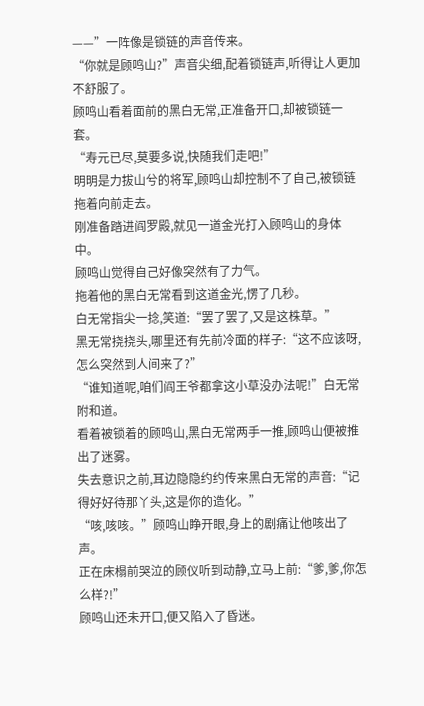——”一阵像是锁链的声音传来。
“你就是顾鸣山?”声音尖细,配着锁链声,听得让人更加不舒服了。
顾鸣山看着面前的黑白无常,正准备开口,却被锁链一套。
“寿元已尽,莫要多说,快随我们走吧!”
明明是力拔山兮的将军,顾鸣山却控制不了自己,被锁链拖着向前走去。
刚准备踏进阎罗殿,就见一道金光打入顾鸣山的身体中。
顾鸣山觉得自己好像突然有了力气。
拖着他的黑白无常看到这道金光,愣了几秒。
白无常指尖一捻,笑道:“罢了罢了,又是这株草。”
黑无常挠挠头,哪里还有先前冷面的样子:“这不应该呀,怎么突然到人间来了?”
“谁知道呢,咱们阎王爷都拿这小草没办法呢!”白无常附和道。
看着被锁着的顾鸣山,黑白无常两手一推,顾鸣山便被推出了迷雾。
失去意识之前,耳边隐隐约约传来黑白无常的声音:“记得好好待那丫头,这是你的造化。”
“咳,咳咳。”顾鸣山睁开眼,身上的剧痛让他咳出了声。
正在床榻前哭泣的顾仪听到动静,立马上前:“爹,爹,你怎么样?!”
顾鸣山还未开口,便又陷入了昏迷。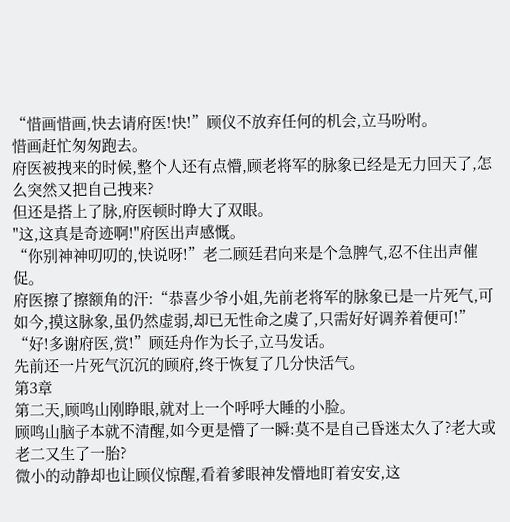“惜画惜画,快去请府医!快!”顾仪不放弃任何的机会,立马吩咐。
惜画赶忙匆匆跑去。
府医被拽来的时候,整个人还有点懵,顾老将军的脉象已经是无力回天了,怎么突然又把自己拽来?
但还是搭上了脉,府医顿时睁大了双眼。
"这,这真是奇迹啊!"府医出声感慨。
“你别神神叨叨的,快说呀!”老二顾廷君向来是个急脾气,忍不住出声催促。
府医擦了擦额角的汗:“恭喜少爷小姐,先前老将军的脉象已是一片死气,可如今,摸这脉象,虽仍然虚弱,却已无性命之虞了,只需好好调养着便可!”
“好!多谢府医,赏!”顾廷舟作为长子,立马发话。
先前还一片死气沉沉的顾府,终于恢复了几分快活气。
第3章
第二天,顾鸣山刚睁眼,就对上一个呼呼大睡的小脸。
顾鸣山脑子本就不清醒,如今更是懵了一瞬:莫不是自己昏迷太久了?老大或老二又生了一胎?
微小的动静却也让顾仪惊醒,看着爹眼神发懵地盯着安安,这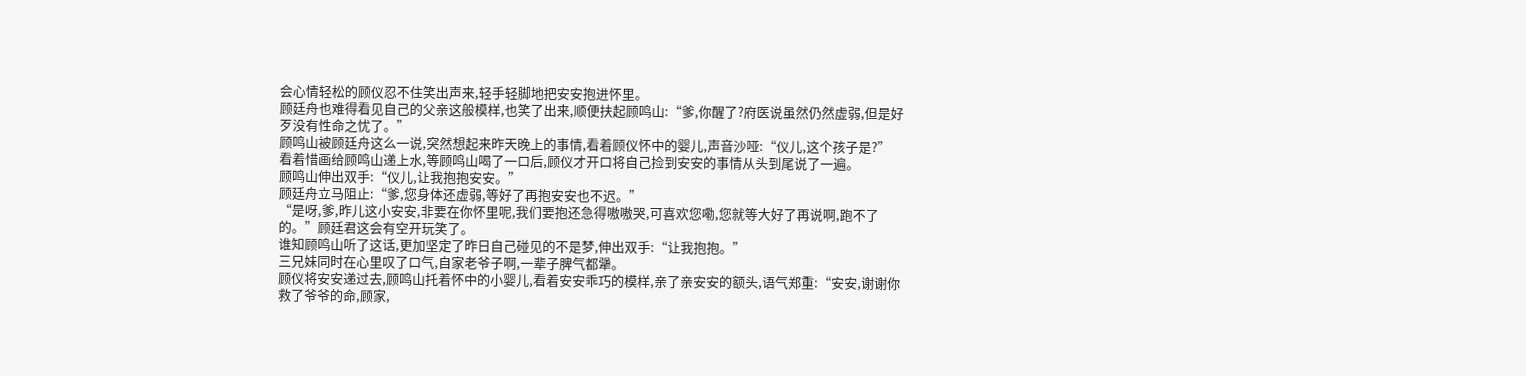会心情轻松的顾仪忍不住笑出声来,轻手轻脚地把安安抱进怀里。
顾廷舟也难得看见自己的父亲这般模样,也笑了出来,顺便扶起顾鸣山:“爹,你醒了?府医说虽然仍然虚弱,但是好歹没有性命之忧了。”
顾鸣山被顾廷舟这么一说,突然想起来昨天晚上的事情,看着顾仪怀中的婴儿,声音沙哑:“仪儿,这个孩子是?”
看着惜画给顾鸣山递上水,等顾鸣山喝了一口后,顾仪才开口将自己捡到安安的事情从头到尾说了一遍。
顾鸣山伸出双手:“仪儿,让我抱抱安安。”
顾廷舟立马阻止:“爹,您身体还虚弱,等好了再抱安安也不迟。”
“是呀,爹,昨儿这小安安,非要在你怀里呢,我们要抱还急得嗷嗷哭,可喜欢您嘞,您就等大好了再说啊,跑不了的。”顾廷君这会有空开玩笑了。
谁知顾鸣山听了这话,更加坚定了昨日自己碰见的不是梦,伸出双手:“让我抱抱。”
三兄妹同时在心里叹了口气,自家老爷子啊,一辈子脾气都犟。
顾仪将安安递过去,顾鸣山托着怀中的小婴儿,看着安安乖巧的模样,亲了亲安安的额头,语气郑重:“安安,谢谢你救了爷爷的命,顾家,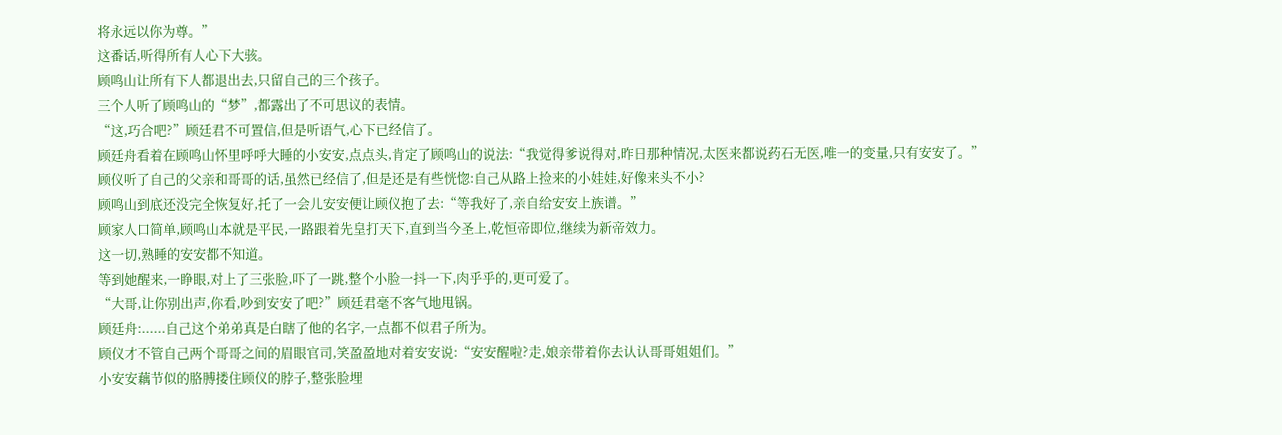将永远以你为尊。”
这番话,听得所有人心下大骇。
顾鸣山让所有下人都退出去,只留自己的三个孩子。
三个人听了顾鸣山的“梦”,都露出了不可思议的表情。
“这,巧合吧?”顾廷君不可置信,但是听语气,心下已经信了。
顾廷舟看着在顾鸣山怀里呼呼大睡的小安安,点点头,肯定了顾鸣山的说法:“我觉得爹说得对,昨日那种情况,太医来都说药石无医,唯一的变量,只有安安了。”
顾仪听了自己的父亲和哥哥的话,虽然已经信了,但是还是有些恍惚:自己从路上捡来的小娃娃,好像来头不小?
顾鸣山到底还没完全恢复好,托了一会儿安安便让顾仪抱了去:“等我好了,亲自给安安上族谱。”
顾家人口简单,顾鸣山本就是平民,一路跟着先皇打天下,直到当今圣上,乾恒帝即位,继续为新帝效力。
这一切,熟睡的安安都不知道。
等到她醒来,一睁眼,对上了三张脸,吓了一跳,整个小脸一抖一下,肉乎乎的,更可爱了。
“大哥,让你别出声,你看,吵到安安了吧?”顾廷君毫不客气地甩锅。
顾廷舟:......自己这个弟弟真是白瞎了他的名字,一点都不似君子所为。
顾仪才不管自己两个哥哥之间的眉眼官司,笑盈盈地对着安安说:“安安醒啦?走,娘亲带着你去认认哥哥姐姐们。”
小安安藕节似的胳膊搂住顾仪的脖子,整张脸埋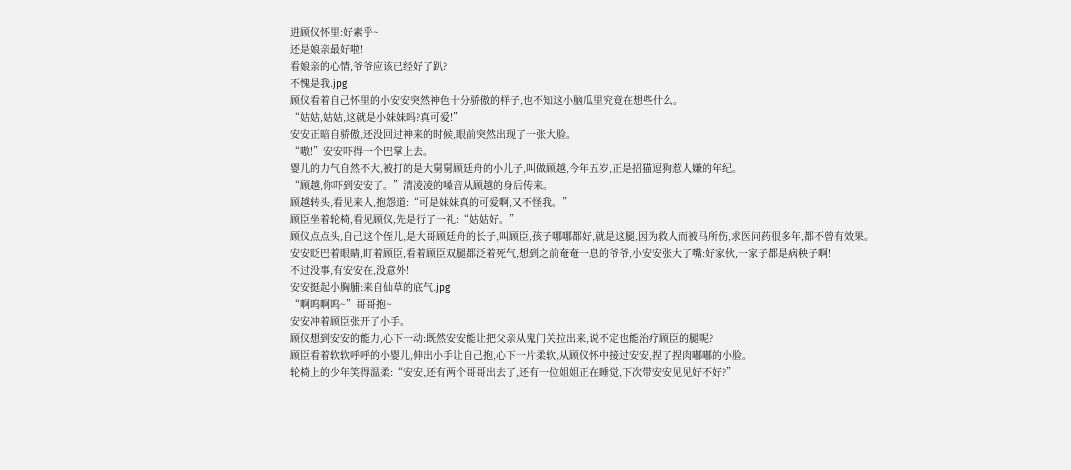进顾仪怀里:好素乎~
还是娘亲最好啦!
看娘亲的心情,爷爷应该已经好了趴?
不愧是我.jpg
顾仪看着自己怀里的小安安突然神色十分骄傲的样子,也不知这小脑瓜里究竟在想些什么。
“姑姑,姑姑,这就是小妹妹吗?真可爱!”
安安正暗自骄傲,还没回过神来的时候,眼前突然出现了一张大脸。
“嗷!”安安吓得一个巴掌上去。
婴儿的力气自然不大,被打的是大舅舅顾廷舟的小儿子,叫做顾越,今年五岁,正是招猫逗狗惹人嫌的年纪。
“顾越,你吓到安安了。”清凌凌的嗓音从顾越的身后传来。
顾越转头,看见来人,抱怨道:“可是妹妹真的可爱啊,又不怪我。”
顾臣坐着轮椅,看见顾仪,先是行了一礼:“姑姑好。”
顾仪点点头,自己这个侄儿,是大哥顾廷舟的长子,叫顾臣,孩子哪哪都好,就是这腿,因为救人而被马所伤,求医问药很多年,都不曾有效果。
安安眨巴着眼睛,盯着顾臣,看着顾臣双腿都泛着死气,想到之前奄奄一息的爷爷,小安安张大了嘴:好家伙,一家子都是病秧子啊!
不过没事,有安安在,没意外!
安安挺起小胸脯:来自仙草的底气.jpg
“啊呜啊呜~”哥哥抱~
安安冲着顾臣张开了小手。
顾仪想到安安的能力,心下一动:既然安安能让把父亲从鬼门关拉出来,说不定也能治疗顾臣的腿呢?
顾臣看着软软呼呼的小婴儿,伸出小手让自己抱,心下一片柔软,从顾仪怀中接过安安,捏了捏肉嘟嘟的小脸。
轮椅上的少年笑得温柔:“安安,还有两个哥哥出去了,还有一位姐姐正在睡觉,下次带安安见见好不好?”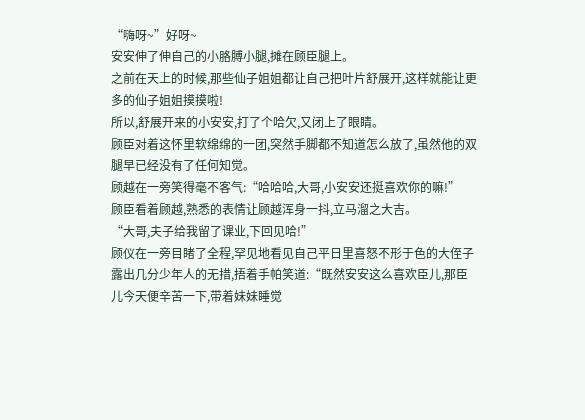“嗨呀~”好呀~
安安伸了伸自己的小胳膊小腿,摊在顾臣腿上。
之前在天上的时候,那些仙子姐姐都让自己把叶片舒展开,这样就能让更多的仙子姐姐摸摸啦!
所以,舒展开来的小安安,打了个哈欠,又闭上了眼睛。
顾臣对着这怀里软绵绵的一团,突然手脚都不知道怎么放了,虽然他的双腿早已经没有了任何知觉。
顾越在一旁笑得毫不客气:“哈哈哈,大哥,小安安还挺喜欢你的嘛!”
顾臣看着顾越,熟悉的表情让顾越浑身一抖,立马溜之大吉。
“大哥,夫子给我留了课业,下回见哈!”
顾仪在一旁目睹了全程,罕见地看见自己平日里喜怒不形于色的大侄子露出几分少年人的无措,捂着手帕笑道:“既然安安这么喜欢臣儿,那臣儿今天便辛苦一下,带着妹妹睡觉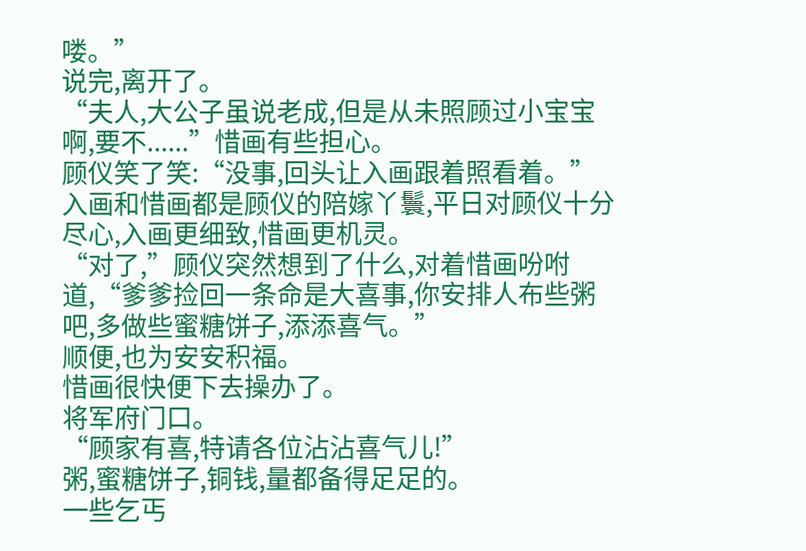喽。”
说完,离开了。
“夫人,大公子虽说老成,但是从未照顾过小宝宝啊,要不......”惜画有些担心。
顾仪笑了笑:“没事,回头让入画跟着照看着。”
入画和惜画都是顾仪的陪嫁丫鬟,平日对顾仪十分尽心,入画更细致,惜画更机灵。
“对了,”顾仪突然想到了什么,对着惜画吩咐道,“爹爹捡回一条命是大喜事,你安排人布些粥吧,多做些蜜糖饼子,添添喜气。”
顺便,也为安安积福。
惜画很快便下去操办了。
将军府门口。
“顾家有喜,特请各位沾沾喜气儿!”
粥,蜜糖饼子,铜钱,量都备得足足的。
一些乞丐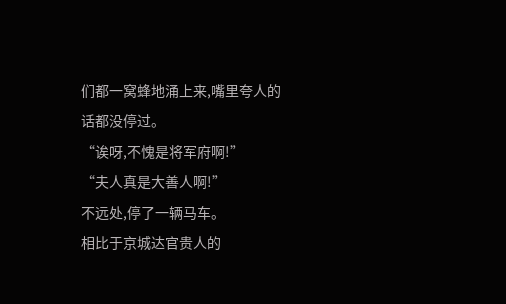们都一窝蜂地涌上来,嘴里夸人的话都没停过。
“诶呀,不愧是将军府啊!”
“夫人真是大善人啊!”
不远处,停了一辆马车。
相比于京城达官贵人的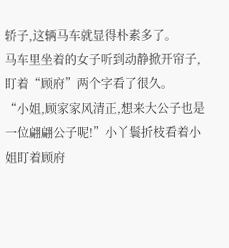轿子,这辆马车就显得朴素多了。
马车里坐着的女子听到动静掀开帘子,盯着“顾府”两个字看了很久。
“小姐,顾家家风清正,想来大公子也是一位翩翩公子呢!”小丫鬟折枝看着小姐盯着顾府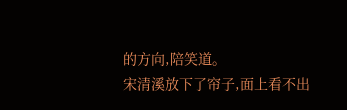的方向,陪笑道。
宋清溪放下了帘子,面上看不出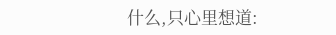什么,只心里想道: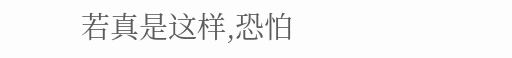若真是这样,恐怕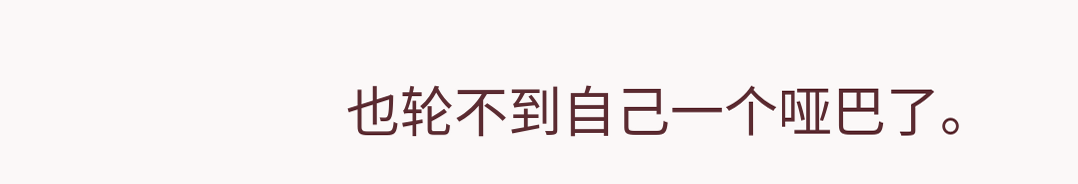也轮不到自己一个哑巴了。